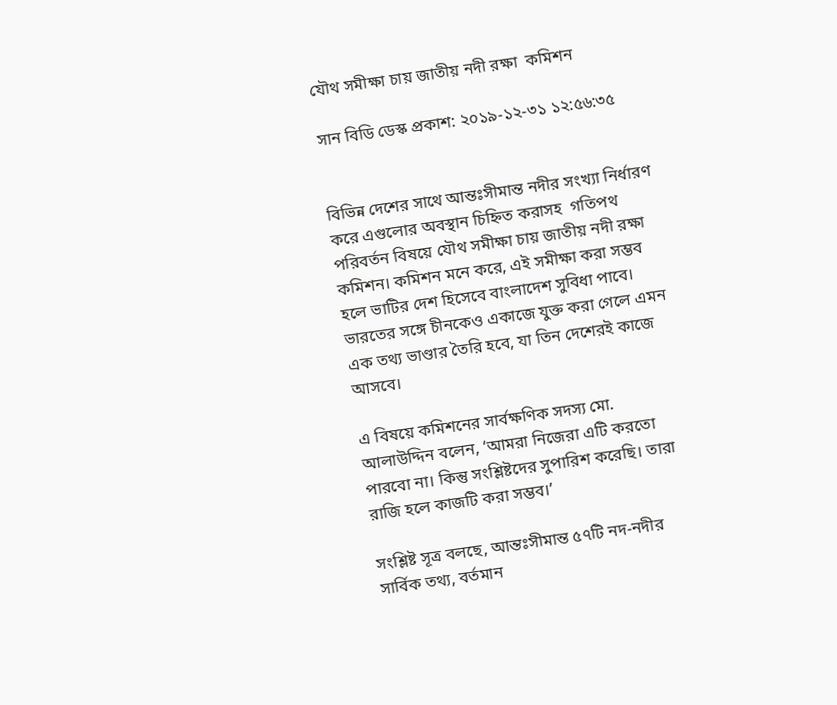যৌথ সমীক্ষা চায় জাতীয় নদী রক্ষা  কমিশন

সান বিডি ডেস্ক প্রকাশ: ২০১৯-১২-৩১ ১২:৫৬:৩৫


বিভিন্ন দেশের সাথে আন্তঃসীমান্ত নদীর সংখ্যা নির্ধারণ করে এগুলোর অবস্থান চিহ্নিত করাসহ  গতিপথ পরিবর্তন বিষয়ে যৌথ সমীক্ষা চায় জাতীয় নদী রক্ষা কমিশন। কমিশন মনে করে, এই সমীক্ষা করা সম্ভব হলে ভাটির দেশ হিসেবে বাংলাদেশ সুবিধা পাবে। ভারতের সঙ্গে চীনকেও একাজে যুক্ত করা গেলে এমন এক তথ্য ভাণ্ডার তৈরি হবে, যা তিন দেশেরই কাজে আসবে।

এ বিষয়ে কমিশনের সার্বক্ষণিক সদস্য মো. আলাউদ্দিন বলেন, ‘আমরা নিজেরা এটি করতো পারবো না। কিন্তু সংশ্লিষ্টদের সুপারিশ করেছি। তারা রাজি হলে কাজটি করা সম্ভব।’

সংশ্লিষ্ট সূত্র বলছে, আন্তঃসীমান্ত ৫৭টি নদ-নদীর সার্বিক তথ্য, বর্তমান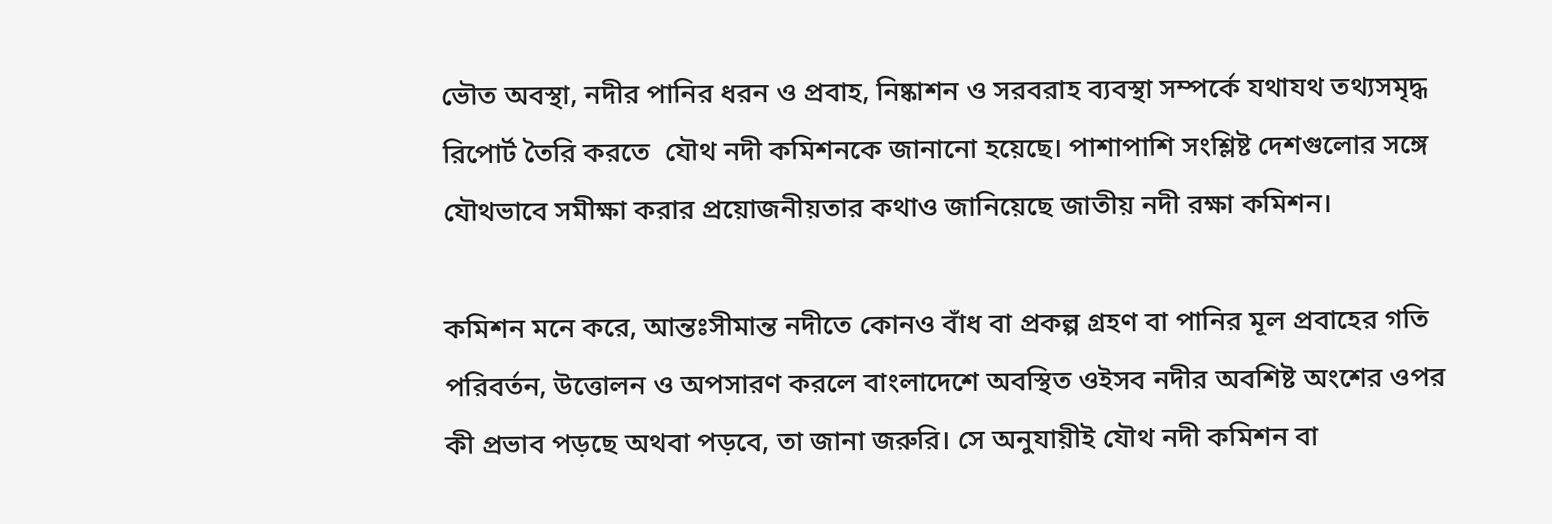ভৌত অবস্থা, নদীর পানির ধরন ও প্রবাহ, নিষ্কাশন ও সরবরাহ ব্যবস্থা সম্পর্কে যথাযথ তথ্যসমৃদ্ধ রিপোর্ট তৈরি করতে  যৌথ নদী কমিশনকে জানানো হয়েছে। পাশাপাশি সংশ্লিষ্ট দেশগুলোর সঙ্গে যৌথভাবে সমীক্ষা করার প্রয়োজনীয়তার কথাও জানিয়েছে জাতীয় নদী রক্ষা কমিশন।

কমিশন মনে করে, আন্তঃসীমান্ত নদীতে কোনও বাঁধ বা প্রকল্প গ্রহণ বা পানির মূল প্রবাহের গতি পরিবর্তন, উত্তোলন ও অপসারণ করলে বাংলাদেশে অবস্থিত ওইসব নদীর অবশিষ্ট অংশের ওপর কী প্রভাব পড়ছে অথবা পড়বে, তা জানা জরুরি। সে অনুযায়ীই যৌথ নদী কমিশন বা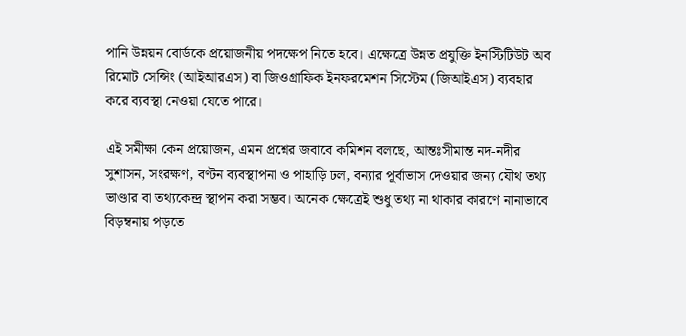পানি উন্নয়ন বোর্ডকে প্রয়োজনীয় পদক্ষেপ নিতে হবে। এক্ষেত্রে উন্নত প্রযুক্তি ইনস্টিটিউট অব রিমোট সেন্সিং (আইআরএস) বা জিওগ্রাফিক ইনফরমেশন সিস্টেম (জিআইএস) ব্যবহার করে ব্যবস্থা নেওয়া যেতে পারে।

এই সমীক্ষা কেন প্রয়োজন, এমন প্রশ্নের জবাবে কমিশন বলছে, আন্তঃসীমান্ত নদ-নদীর সুশাসন, সংরক্ষণ, বণ্টন ব্যবস্থাপনা ও পাহাড়ি ঢল, বন্যার পূর্বাভাস দেওয়ার জন্য যৌথ তথ্য ভাণ্ডার বা তথ্যকেন্দ্র স্থাপন করা সম্ভব। অনেক ক্ষেত্রেই শুধু তথ্য না থাকার কারণে নানাভাবে বিড়ম্বনায় পড়তে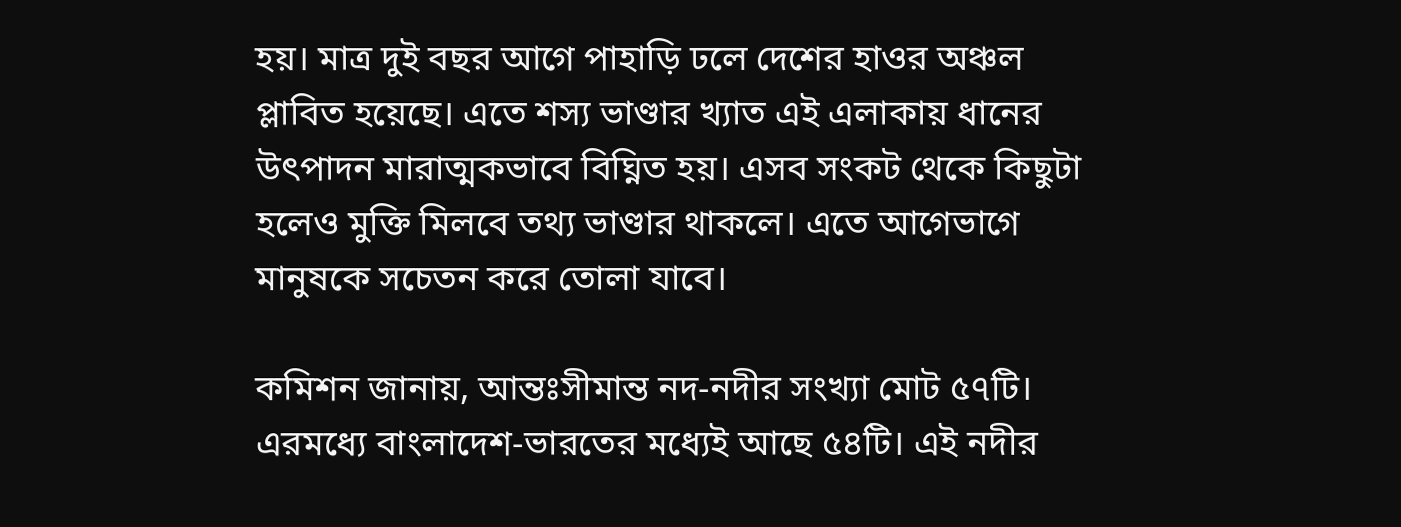হয়। মাত্র দুই বছর আগে পাহাড়ি ঢলে দেশের হাওর অঞ্চল প্লাবিত হয়েছে। এতে শস্য ভাণ্ডার খ্যাত এই এলাকায় ধানের উৎপাদন মারাত্মকভাবে বিঘ্নিত হয়। এসব সংকট থেকে কিছুটা হলেও মুক্তি মিলবে তথ্য ভাণ্ডার থাকলে। এতে আগেভাগে মানুষকে সচেতন করে তোলা যাবে।

কমিশন জানায়, আন্তঃসীমান্ত নদ-নদীর সংখ্যা মোট ৫৭টি। এরমধ্যে বাংলাদেশ-ভারতের মধ্যেই আছে ৫৪টি। এই নদীর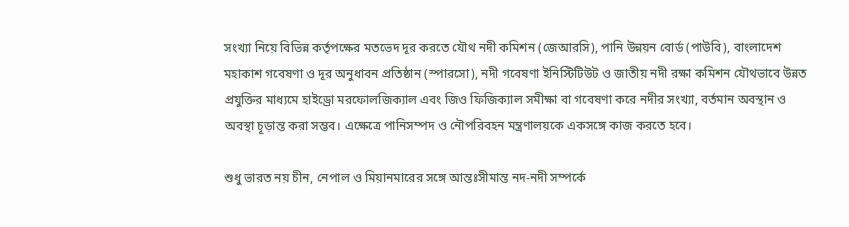সংখ্যা নিয়ে বিভিন্ন কর্তৃপক্ষের মতভেদ দূর করতে যৌথ নদী কমিশন (জেআরসি), পানি উন্নয়ন বোর্ড (পাউবি), বাংলাদেশ মহাকাশ গবেষণা ও দূর অনুধাবন প্রতিষ্ঠান (স্পারসো), নদী গবেষণা ইনিস্টিটিউট ও জাতীয় নদী রক্ষা কমিশন যৌথভাবে উন্নত প্রযুক্তির মাধ্যমে হাইড্রো মরফোলজিক্যাল এবং জিও ফিজিক্যাল সমীক্ষা বা গবেষণা করে নদীর সংখ্যা, বর্তমান অবস্থান ও অবস্থা চূড়ান্ত করা সম্ভব। এক্ষেত্রে পানিসম্পদ ও নৌপরিবহন মন্ত্রণালয়কে একসঙ্গে কাজ করতে হবে।

শুধু ভারত নয় চীন, নেপাল ও মিয়ানমারের সঙ্গে আন্তঃসীমান্ত নদ-নদী সম্পর্কে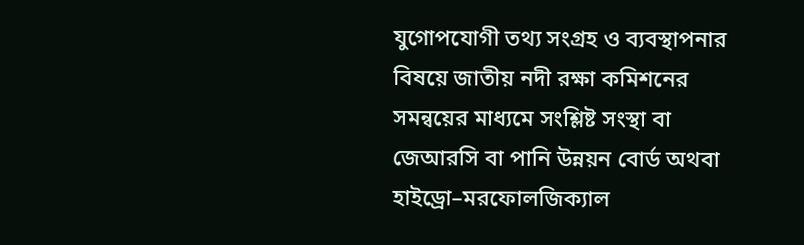যুগোপযোগী তথ্য সংগ্রহ ও ব্যবস্থাপনার বিষয়ে জাতীয় নদী রক্ষা কমিশনের সমন্বয়ের মাধ্যমে সংশ্লিষ্ট সংস্থা বা জেআরসি বা পানি উন্নয়ন বোর্ড অথবা হাইড্রো–মরফোলজিক্যাল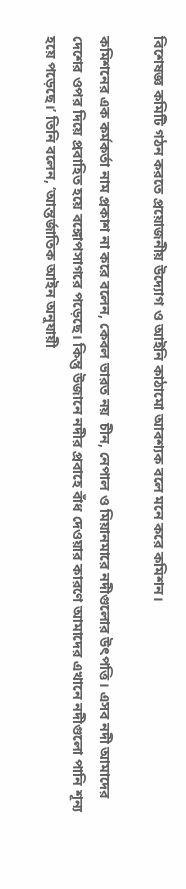বিশেষজ্ঞ কমিটি গঠন করতে প্রয়োজনীয় উদ্যোগ ও আইনি কাঠামো আবশ্যক বলে মনে করে কমিশন।

কমিশনের এক কর্মকর্তা নাম প্রকাশ না করে বলেন, কেবল ভারত নয়  চীন, নেপাল ও মিয়ানমারে নদীগুলোর উৎপত্তি। এসব নদী আমাদের দেশের ওপর দিয়ে প্রবাহিত হয়ে বঙ্গোপসাগরে পড়েছে। কিন্তু উজানে নদীর প্রবাহে বাঁধ দেওয়ার কারণে আমাদের এখানে নদীগুলো পানি শূন্য হয়ে পড়েছে।’ তিনি বলেন, ‘আন্তর্জাতিক আইন অনুযায়ী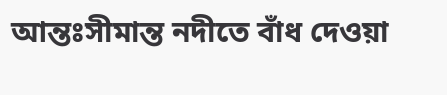আন্তঃসীমান্ত নদীতে বাঁধ দেওয়া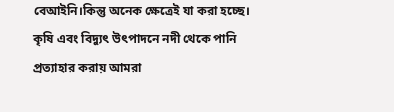বেআইনি।কিন্তু অনেক ক্ষেত্রেই যা করা হচ্ছে। কৃষি এবং বিদ্যুৎ উৎপাদনে নদী থেকে পানি প্রত্যাহার করায় আমরা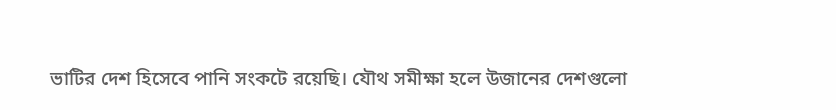ভাটির দেশ হিসেবে পানি সংকটে রয়েছি। যৌথ সমীক্ষা হলে উজানের দেশগুলো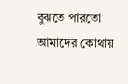বুঝতে পারতো আমাদের কোথায়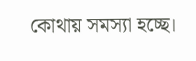কোথায় সমস্যা হচ্ছে।